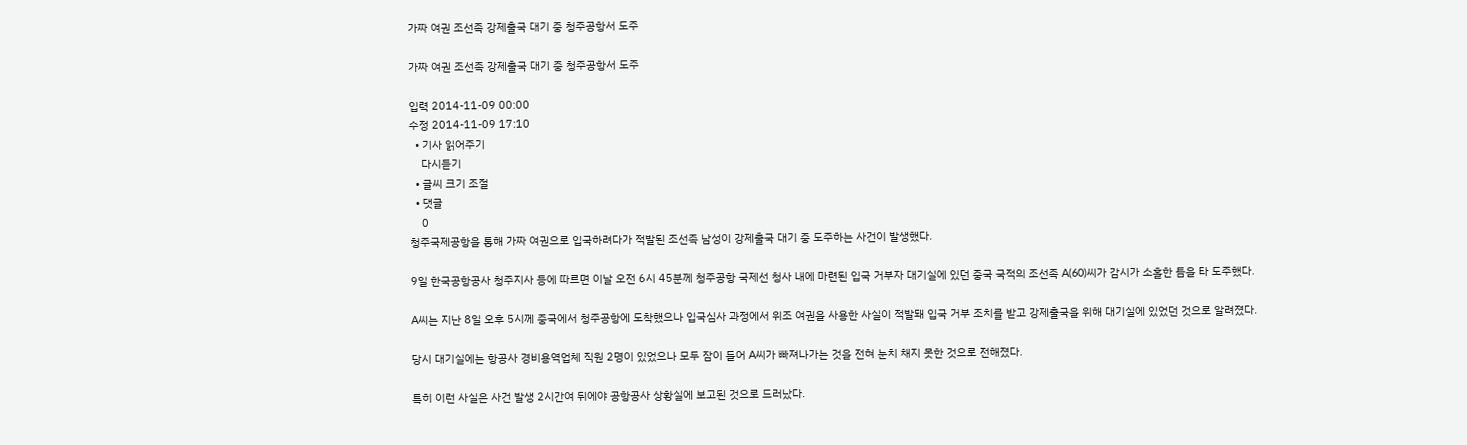가짜 여권 조선족 강제출국 대기 중 청주공항서 도주

가짜 여권 조선족 강제출국 대기 중 청주공항서 도주

입력 2014-11-09 00:00
수정 2014-11-09 17:10
  • 기사 읽어주기
    다시듣기
  • 글씨 크기 조절
  • 댓글
    0
청주국제공항을 통해 가짜 여권으로 입국하려다가 적발된 조선족 남성이 강제출국 대기 중 도주하는 사건이 발생했다.

9일 한국공항공사 청주지사 등에 따르면 이날 오전 6시 45분께 청주공항 국제선 청사 내에 마련된 입국 거부자 대기실에 있던 중국 국적의 조선족 A(60)씨가 감시가 소홀한 틈을 타 도주했다.

A씨는 지난 8일 오후 5시께 중국에서 청주공항에 도착했으나 입국심사 과정에서 위조 여권을 사용한 사실이 적발돼 입국 거부 조치를 받고 강제출국을 위해 대기실에 있었던 것으로 알려졌다.

당시 대기실에는 항공사 경비용역업체 직원 2명이 있었으나 모두 잠이 들어 A씨가 빠져나가는 것을 전혀 눈치 채지 못한 것으로 전해졌다.

특히 이런 사실은 사건 발생 2시간여 뒤에야 공항공사 상황실에 보고된 것으로 드러났다.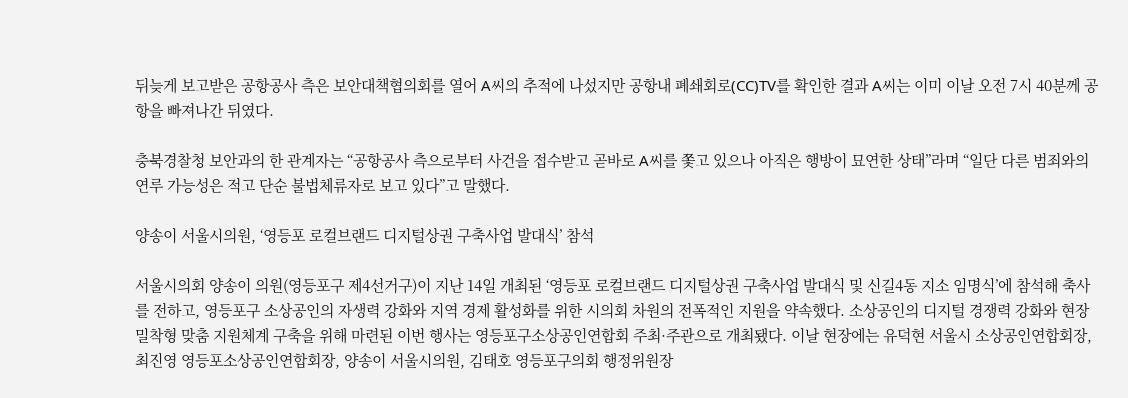뒤늦게 보고받은 공항공사 측은 보안대책협의회를 열어 A씨의 추적에 나섰지만 공항내 폐쇄회로(CC)TV를 확인한 결과 A씨는 이미 이날 오전 7시 40분께 공항을 빠져나간 뒤였다.

충북경찰청 보안과의 한 관계자는 “공항공사 측으로부터 사건을 접수받고 곧바로 A씨를 쫓고 있으나 아직은 행방이 묘연한 상태”라며 “일단 다른 범죄와의 연루 가능성은 적고 단순 불법체류자로 보고 있다”고 말했다.

양송이 서울시의원, ‘영등포 로컬브랜드 디지털상권 구축사업 발대식’ 참석

서울시의회 양송이 의원(영등포구 제4선거구)이 지난 14일 개최된 ‘영등포 로컬브랜드 디지털상권 구축사업 발대식 및 신길4동 지소 임명식’에 참석해 축사를 전하고, 영등포구 소상공인의 자생력 강화와 지역 경제 활성화를 위한 시의회 차원의 전폭적인 지원을 약속했다. 소상공인의 디지털 경쟁력 강화와 현장 밀착형 맞춤 지원체계 구축을 위해 마련된 이번 행사는 영등포구소상공인연합회 주최·주관으로 개최됐다. 이날 현장에는 유덕현 서울시 소상공인연합회장, 최진영 영등포소상공인연합회장, 양송이 서울시의원, 김태호 영등포구의회 행정위원장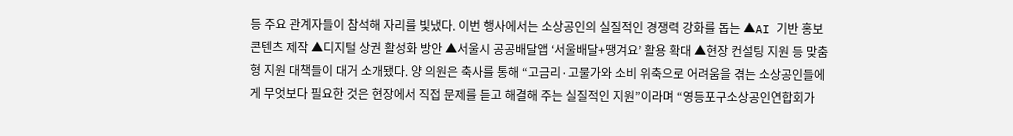등 주요 관계자들이 참석해 자리를 빛냈다. 이번 행사에서는 소상공인의 실질적인 경쟁력 강화를 돕는 ▲AI 기반 홍보 콘텐츠 제작 ▲디지털 상권 활성화 방안 ▲서울시 공공배달앱 ‘서울배달+땡겨요’ 활용 확대 ▲현장 컨설팅 지원 등 맞춤형 지원 대책들이 대거 소개됐다. 양 의원은 축사를 통해 “고금리·고물가와 소비 위축으로 어려움을 겪는 소상공인들에게 무엇보다 필요한 것은 현장에서 직접 문제를 듣고 해결해 주는 실질적인 지원”이라며 “영등포구소상공인연합회가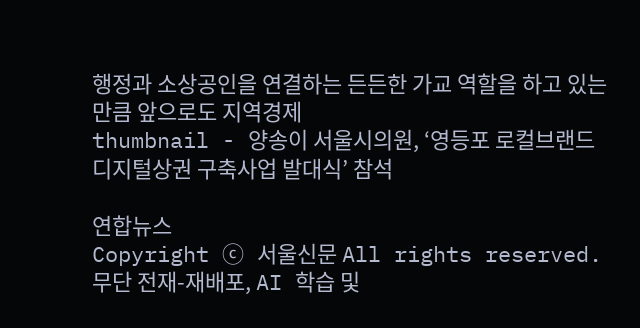행정과 소상공인을 연결하는 든든한 가교 역할을 하고 있는 만큼 앞으로도 지역경제
thumbnail - 양송이 서울시의원, ‘영등포 로컬브랜드 디지털상권 구축사업 발대식’ 참석

연합뉴스
Copyright ⓒ 서울신문 All rights reserved. 무단 전재-재배포, AI 학습 및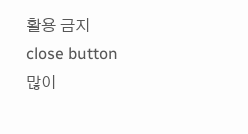활용 금지
close button
많이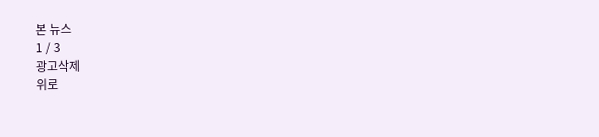본 뉴스
1 / 3
광고삭제
위로